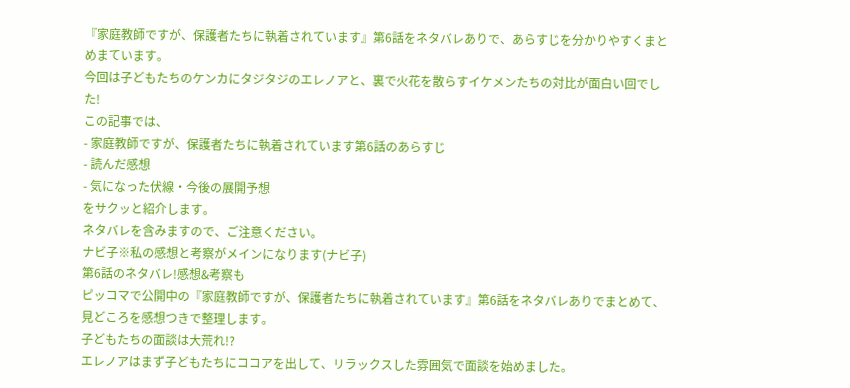『家庭教師ですが、保護者たちに執着されています』第6話をネタバレありで、あらすじを分かりやすくまとめまています。
今回は子どもたちのケンカにタジタジのエレノアと、裏で火花を散らすイケメンたちの対比が面白い回でした!
この記事では、
- 家庭教師ですが、保護者たちに執着されています第6話のあらすじ
- 読んだ感想
- 気になった伏線・今後の展開予想
をサクッと紹介します。
ネタバレを含みますので、ご注意ください。
ナビ子※私の感想と考察がメインになります(ナビ子)
第6話のネタバレ!感想&考察も
ピッコマで公開中の『家庭教師ですが、保護者たちに執着されています』第6話をネタバレありでまとめて、見どころを感想つきで整理します。
子どもたちの面談は大荒れ!?
エレノアはまず子どもたちにココアを出して、リラックスした雰囲気で面談を始めました。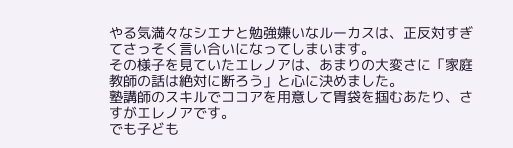やる気満々なシエナと勉強嫌いなルーカスは、正反対すぎてさっそく言い合いになってしまいます。
その様子を見ていたエレノアは、あまりの大変さに「家庭教師の話は絶対に断ろう」と心に決めました。
塾講師のスキルでココアを用意して胃袋を掴むあたり、さすがエレノアです。
でも子ども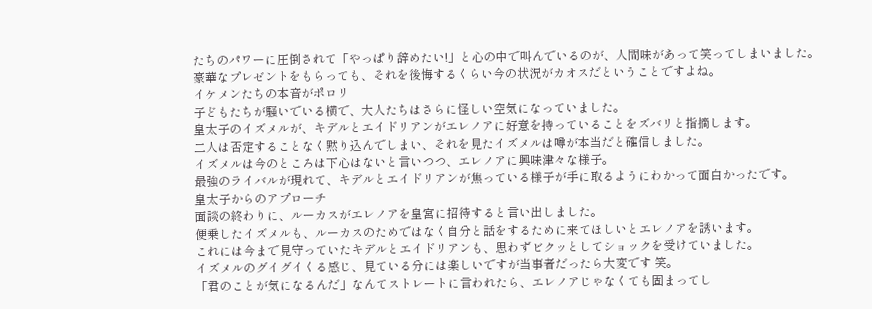たちのパワーに圧倒されて「やっぱり辞めたい!」と心の中で叫んでいるのが、人間味があって笑ってしまいました。
豪華なプレゼントをもらっても、それを後悔するくらい今の状況がカオスだということですよね。
イケメンたちの本音がポロリ
子どもたちが騒いでいる横で、大人たちはさらに怪しい空気になっていました。
皇太子のイズメルが、キデルとエイドリアンがエレノアに好意を持っていることをズバリと指摘します。
二人は否定することなく黙り込んでしまい、それを見たイズメルは噂が本当だと確信しました。
イズメルは今のところは下心はないと言いつつ、エレノアに興味津々な様子。
最強のライバルが現れて、キデルとエイドリアンが焦っている様子が手に取るようにわかって面白かったです。
皇太子からのアプローチ
面談の終わりに、ルーカスがエレノアを皇宮に招待すると言い出しました。
便乗したイズメルも、ルーカスのためではなく自分と話をするために来てほしいとエレノアを誘います。
これには今まで見守っていたキデルとエイドリアンも、思わずビクッとしてショックを受けていました。
イズメルのグイグイくる感じ、見ている分には楽しいですが当事者だったら大変です 笑。
「君のことが気になるんだ」なんてストレートに言われたら、エレノアじゃなくても固まってし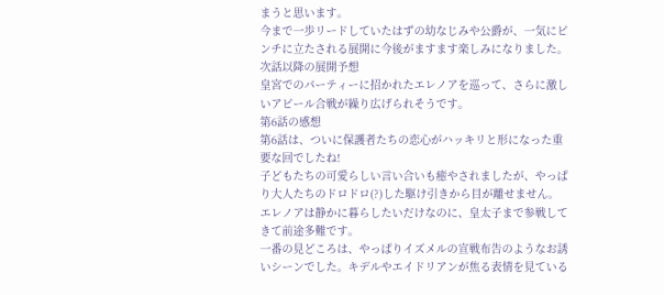まうと思います。
今まで一歩リードしていたはずの幼なじみや公爵が、一気にピンチに立たされる展開に今後がますます楽しみになりました。
次話以降の展開予想
皇宮でのパーティーに招かれたエレノアを巡って、さらに激しいアピール合戦が繰り広げられそうです。
第6話の感想
第6話は、ついに保護者たちの恋心がハッキリと形になった重要な回でしたね!
子どもたちの可愛らしい言い合いも癒やされましたが、やっぱり大人たちのドロドロ(?)した駆け引きから目が離せません。
エレノアは静かに暮らしたいだけなのに、皇太子まで参戦してきて前途多難です。
一番の見どころは、やっぱりイズメルの宣戦布告のようなお誘いシーンでした。キデルやエイドリアンが焦る表情を見ている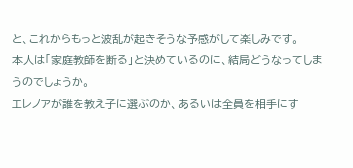と、これからもっと波乱が起きそうな予感がして楽しみです。
本人は「家庭教師を断る」と決めているのに、結局どうなってしまうのでしょうか。
エレノアが誰を教え子に選ぶのか、あるいは全員を相手にす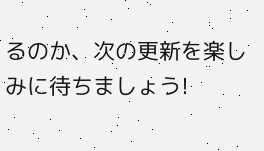るのか、次の更新を楽しみに待ちましょう!